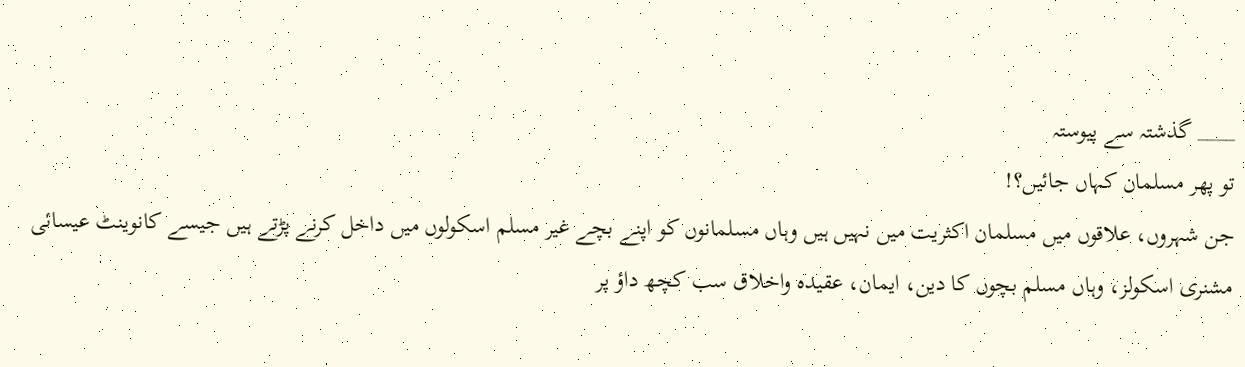____ گذشتہ سے پیوستہ
تو پھر مسلمان کہاں جائیں؟!
جن شہروں، علاقوں میں مسلمان اکثریت میں نہیں ہیں وہاں مسلمانوں کو اپنے بچے غیر مسلم اسکولوں میں داخل کرنے پڑتے ہیں جیسے کانوینٹ عیسائی مشنری اسکولز، وہاں مسلم بچوں کا دین، ایمان، عقیدہ واخلاق سب کچھ داؤ پر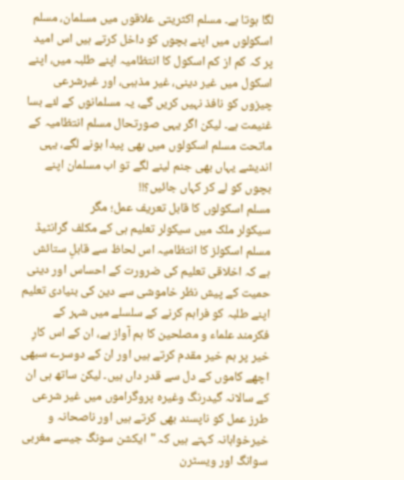لگا ہوتا ہے۔ مسلم اکثریتی علاقوں میں مسلمان، مسلم اسکولوں میں اپنے بچوں کو داخل کرتے ہیں اس امید پر کہ کم از کم اسکول کا انتظامیہ اپنے طلبہ میں، اپنے اسکول میں غیر دینی، غیر مذہبی، اور غیرشرعی چیزوں کو نافذ نہیں کریں گے، یہ مسلمانوں کے لئے بسا غنیمت ہے۔ لیکن اگر یہی صورتحال مسلم انتظامیہ کے ماتحت مسلم اسکولوں میں بھی پیدا ہونے لگے، یہی اندیشے یہاں بھی جنم لینے لگے تو اب مسلمان اپنے بچوں کو لے کر کہاں جائیں؟!!
مسلم اسکولوں کا قابل تعریف عمل؛ مگر
سیکولر ملک میں سیکولر تعلیم ہی کے مکلف گرانٹیڈ مسلم اسکولز کا انتظامیہ اس لحاظ سے قابلِ ستائش ہے کہ اخلاقی تعلیم کی ضرورت کے احساس اور دینی حمیت کے پیش نظر خاموشی سے دین کی بنیادی تعلیم اپنے طلبہ کو فراہم کرنے کے سلسلے میں شہر کے فکرمند علماء و مصلحین کا ہم آواز ہے، ان کے اس کارِ خیر پر ہم خیر مقدم کرتے ہیں اور ان کے دوسرے سبھی اچھے کاموں کے دل سے قدر داں ہیں۔ لیکن ساتھ ہی ان کے سالانہ گیدرنگ وغیرہ پروگراموں میں غیر شرعی طرز عمل کو ناپسند بھی کرتے ہیں اور ناصحانہ و خیرخواہانہ کہتے ہیں کہ "ایکشن سونگ جیسے مغربی سوانگ اور ویسٹرن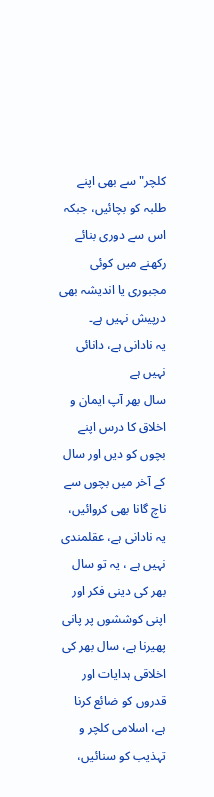کلچر" سے بھی اپنے طلبہ کو بچائیں، جبکہ اس سے دوری بنائے رکھنے میں کوئی مجبوری یا اندیشہ بھی درپیش نہیں ہے۔
یہ نادانی ہے، دانائی نہیں ہے
سال بھر آپ ایمان و اخلاق کا درس اپنے بچوں کو دیں اور سال کے آخر میں بچوں سے ناچ گانا بھی کروائیں، یہ نادانی ہے، عقلمندی نہیں ہے ، یہ تو سال بھر کی دینی فکر اور اپنی کوششوں پر پانی پھیرنا ہے، سال بھر کی اخلاقی ہدایات اور قدروں کو ضائع کرنا ہے، اسلامی کلچر و تہذیب کو سنائیں،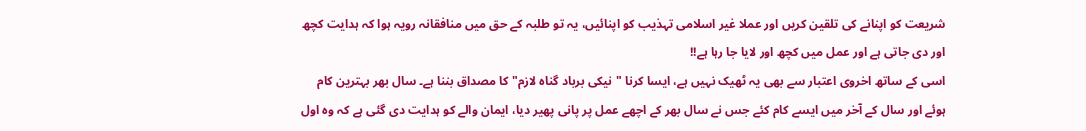شریعت کو اپنانے کی تلقین کریں اور عملا غیر اسلامی تہذیب کو اپنائیں، یہ تو طلبہ کے حق میں منافقانہ رویہ ہوا کہ ہدایت کچھ اور دی جاتی ہے اور عمل میں کچھ اور لایا جا رہا ہے!!
اسی کے ساتھ اخروی اعتبار سے بھی یہ ٹھیک نہیں ہے، ایسا کرنا "نیکی برباد گناہ لازم" کا مصداق بننا ہے۔ سال بھر بہترین کام ہوئے اور سال کے آخر میں ایسے کام کئے جس نے سال بھر کے اچھے عمل پر پانی پھیر دیا، ایمان والے کو ہدایت دی گئی ہے کہ وہ اول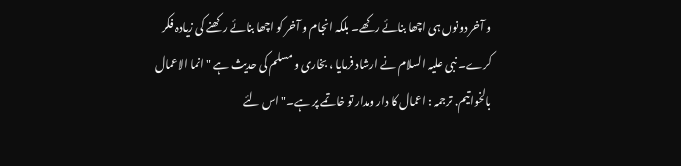و آخر دونوں ہی اچھا بنائے رکھے۔ بلکہ انجام و آخر کو اچھا بنائے رکھنے کی زیادہ فکر کرے۔ نبی علیہ السلام نے ارشاد فرمایا ، بخاری و مسلم کی حدیث ہے "انما الاعمال بالخواتیم. ترجمہ : اعمال کا دار ومدار تو خاتمے پر ہے۔" اس لئے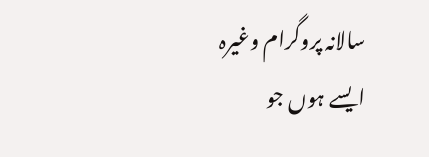سالانہ پروگرام وغیرہ ایسے ہوں جو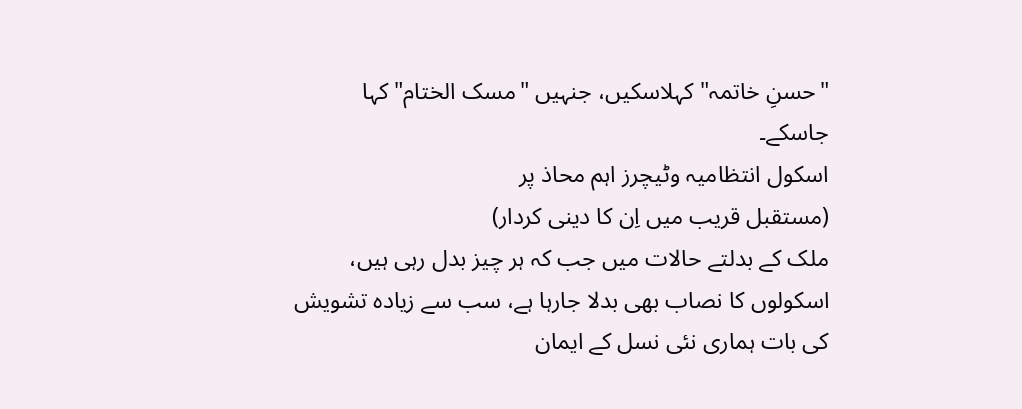"حسنِ خاتمہ" کہلاسکیں، جنہیں "مسک الختام" کہا جاسکے۔
اسکول انتظامیہ وٹیچرز اہم محاذ پر
(مستقبل قریب میں اِن کا دینی کردار)
ملک کے بدلتے حالات میں جب کہ ہر چیز بدل رہی ہیں، اسکولوں کا نصاب بھی بدلا جارہا ہے، سب سے زیادہ تشویش کی بات ہماری نئی نسل کے ایمان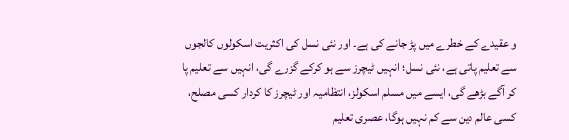و عقیدے کے خطرے میں پڑ جانے کی ہے۔ اور نئی نسل کی اکثریت اسکولوں کالجوں سے تعلیم پاتی ہے، نئی نسل؛ انہیں ٹیچرز سے ہو کرکے گزرے گی، انہیں سے تعلیم پا کر آگے بڑھے گی، ایسے میں مسلم اسکولز، انتظامیہ اور ٹیچرز کا کردار کسی مصلح، کسی عالم دین سے کم نہیں ہوگا، عصری تعلیم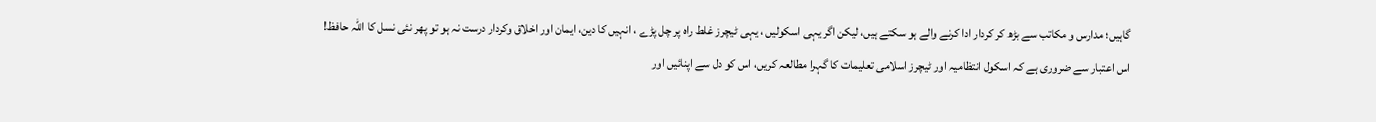گاہیں؛ مدارس و مکاتب سے بڑھ کر کردار ادا کرنے والے ہو سکتے ہیں، لیکن اگر یہی اسکولیں ، یہی ٹیچرز غلط راہ پر چل پڑے ، انہیں کا دین، ایمان اور اخلاق وکردار درست نہ ہو تو پھر نئی نسل کا اللہ حافظ!
اس اعتبار سے ضروری ہے کہ اسکول انتظامیہ اور ٹیچرز اسلامی تعلیمات کا گہرا مطالعہ کریں، اس کو دل سے اپنائیں اور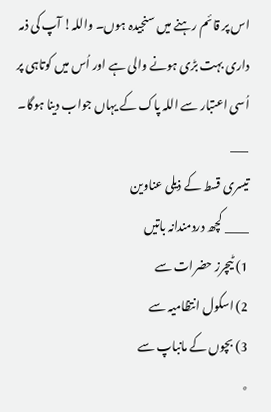اس پر قائم رہنے میں سنجیدہ ہوں۔ واللہ! آپ کی ذمہ داری بہت بڑی ہونے والی ہے اور اُس میں کوتاہی پر اُسی اعتبار سے اللہ پاک کے یہاں جواب دینا ہوگا۔
___
تیسری قسط کے ذیلی عناوین
____ کچھ دردمندانہ باتیں
1) ٹیچرز حضرات سے
2) اسکول انتظامیہ سے
3) بچوں کے مانباپ سے
٭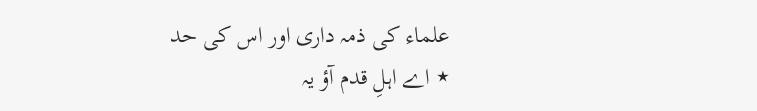علماء کی ذمہ داری اور اس کی حد
٭ اے اہلِ قدم آؤ یہ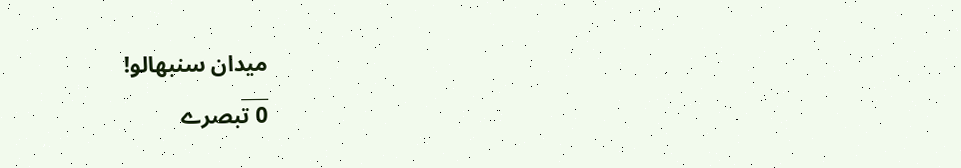میدان سنبھالو!
___
0 تبصرے